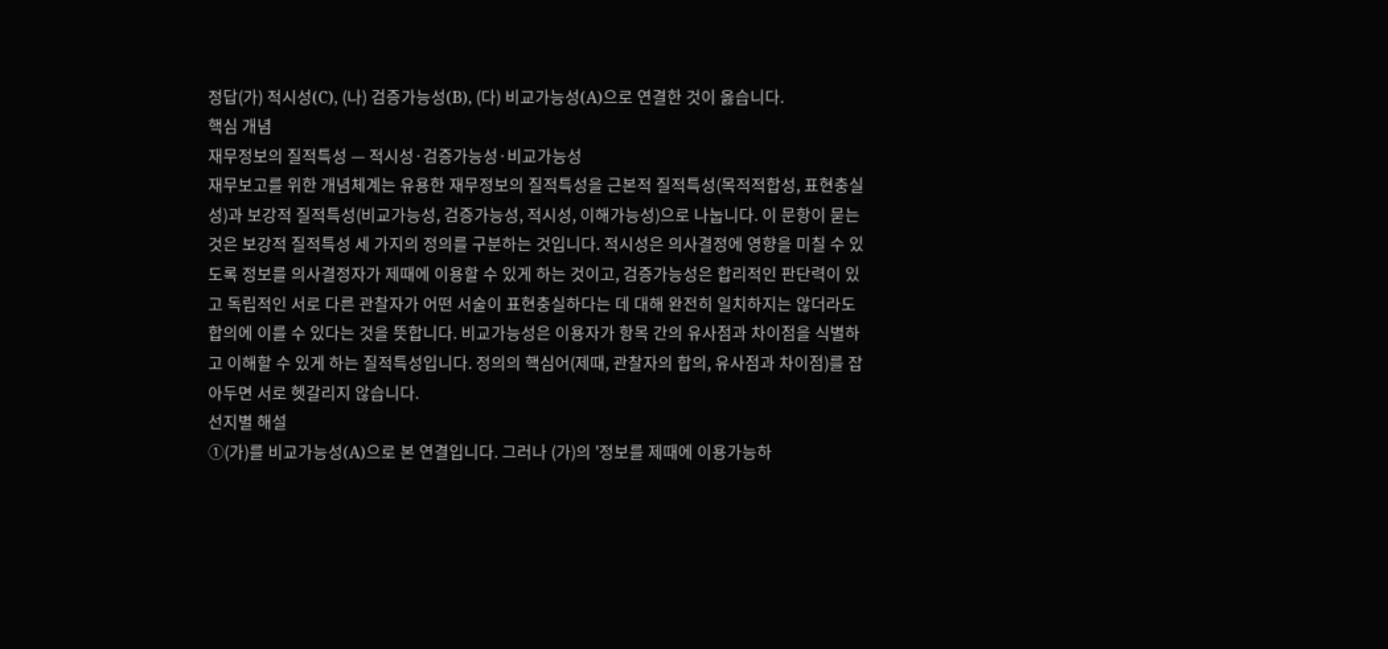정답(가) 적시성(C), (나) 검증가능성(B), (다) 비교가능성(A)으로 연결한 것이 옳습니다.
핵심 개념
재무정보의 질적특성 — 적시성·검증가능성·비교가능성
재무보고를 위한 개념체계는 유용한 재무정보의 질적특성을 근본적 질적특성(목적적합성, 표현충실성)과 보강적 질적특성(비교가능성, 검증가능성, 적시성, 이해가능성)으로 나눕니다. 이 문항이 묻는 것은 보강적 질적특성 세 가지의 정의를 구분하는 것입니다. 적시성은 의사결정에 영향을 미칠 수 있도록 정보를 의사결정자가 제때에 이용할 수 있게 하는 것이고, 검증가능성은 합리적인 판단력이 있고 독립적인 서로 다른 관찰자가 어떤 서술이 표현충실하다는 데 대해 완전히 일치하지는 않더라도 합의에 이를 수 있다는 것을 뜻합니다. 비교가능성은 이용자가 항목 간의 유사점과 차이점을 식별하고 이해할 수 있게 하는 질적특성입니다. 정의의 핵심어(제때, 관찰자의 합의, 유사점과 차이점)를 잡아두면 서로 헷갈리지 않습니다.
선지별 해설
①(가)를 비교가능성(A)으로 본 연결입니다. 그러나 (가)의 '정보를 제때에 이용가능하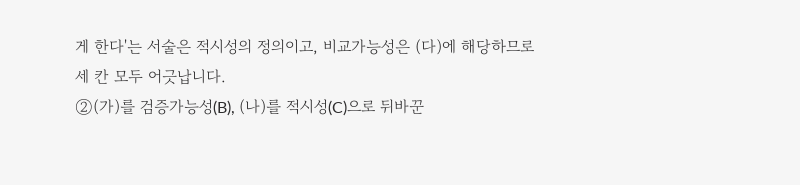게 한다'는 서술은 적시성의 정의이고, 비교가능성은 (다)에 해당하므로 세 칸 모두 어긋납니다.
②(가)를 검증가능성(B), (나)를 적시성(C)으로 뒤바꾼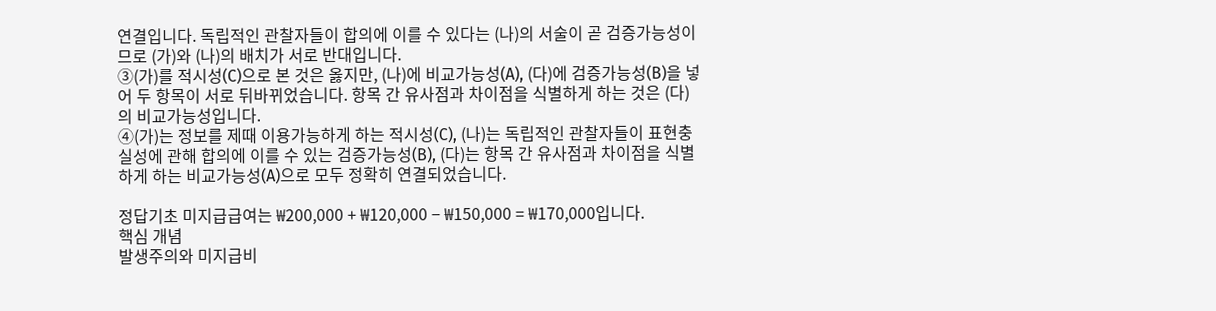연결입니다. 독립적인 관찰자들이 합의에 이를 수 있다는 (나)의 서술이 곧 검증가능성이므로 (가)와 (나)의 배치가 서로 반대입니다.
③(가)를 적시성(C)으로 본 것은 옳지만, (나)에 비교가능성(A), (다)에 검증가능성(B)을 넣어 두 항목이 서로 뒤바뀌었습니다. 항목 간 유사점과 차이점을 식별하게 하는 것은 (다)의 비교가능성입니다.
④(가)는 정보를 제때 이용가능하게 하는 적시성(C), (나)는 독립적인 관찰자들이 표현충실성에 관해 합의에 이를 수 있는 검증가능성(B), (다)는 항목 간 유사점과 차이점을 식별하게 하는 비교가능성(A)으로 모두 정확히 연결되었습니다.

정답기초 미지급급여는 ₩200,000 + ₩120,000 − ₩150,000 = ₩170,000입니다.
핵심 개념
발생주의와 미지급비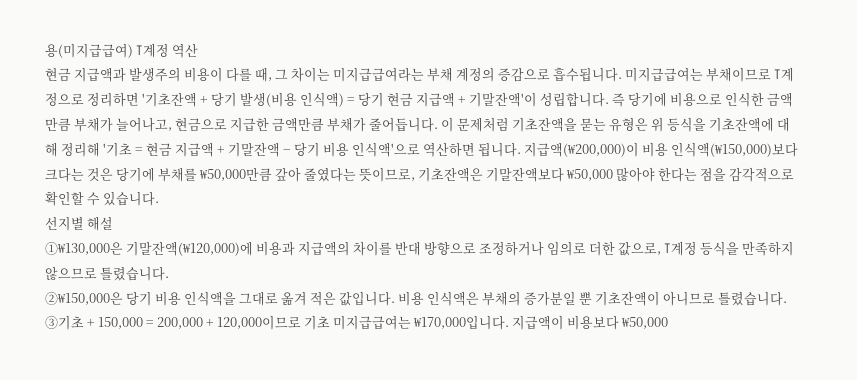용(미지급급여) T계정 역산
현금 지급액과 발생주의 비용이 다를 때, 그 차이는 미지급급여라는 부채 계정의 증감으로 흡수됩니다. 미지급급여는 부채이므로 T계정으로 정리하면 '기초잔액 + 당기 발생(비용 인식액) = 당기 현금 지급액 + 기말잔액'이 성립합니다. 즉 당기에 비용으로 인식한 금액만큼 부채가 늘어나고, 현금으로 지급한 금액만큼 부채가 줄어듭니다. 이 문제처럼 기초잔액을 묻는 유형은 위 등식을 기초잔액에 대해 정리해 '기초 = 현금 지급액 + 기말잔액 − 당기 비용 인식액'으로 역산하면 됩니다. 지급액(₩200,000)이 비용 인식액(₩150,000)보다 크다는 것은 당기에 부채를 ₩50,000만큼 갚아 줄였다는 뜻이므로, 기초잔액은 기말잔액보다 ₩50,000 많아야 한다는 점을 감각적으로 확인할 수 있습니다.
선지별 해설
①₩130,000은 기말잔액(₩120,000)에 비용과 지급액의 차이를 반대 방향으로 조정하거나 임의로 더한 값으로, T계정 등식을 만족하지 않으므로 틀렸습니다.
②₩150,000은 당기 비용 인식액을 그대로 옮겨 적은 값입니다. 비용 인식액은 부채의 증가분일 뿐 기초잔액이 아니므로 틀렸습니다.
③기초 + 150,000 = 200,000 + 120,000이므로 기초 미지급급여는 ₩170,000입니다. 지급액이 비용보다 ₩50,000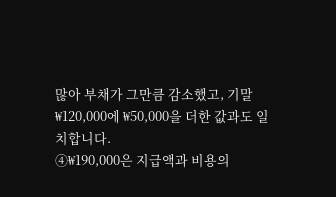많아 부채가 그만큼 감소했고, 기말 ₩120,000에 ₩50,000을 더한 값과도 일치합니다.
④₩190,000은 지급액과 비용의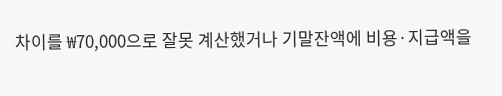차이를 ₩70,000으로 잘못 계산했거나 기말잔액에 비용·지급액을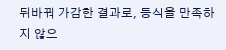뒤바꿔 가감한 결과로, 등식을 만족하지 않으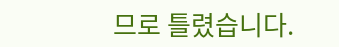므로 틀렸습니다.